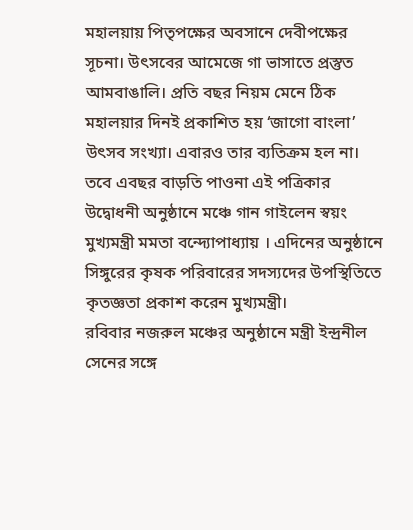মহালয়ায় পিতৃপক্ষের অবসানে দেবীপক্ষের সূচনা। উৎসবের আমেজে গা ভাসাতে প্রস্তুত আমবাঙালি। প্রতি বছর নিয়ম মেনে ঠিক মহালয়ার দিনই প্রকাশিত হয় ‘জাগো বাংলা’ উৎসব সংখ্যা। এবারও তার ব্যতিক্রম হল না। তবে এবছর বাড়তি পাওনা এই পত্রিকার উদ্বোধনী অনুষ্ঠানে মঞ্চে গান গাইলেন স্বয়ং মুখ্যমন্ত্রী মমতা বন্দ্যোপাধ্যায় । এদিনের অনুষ্ঠানে সিঙ্গুরের কৃষক পরিবারের সদস্যদের উপস্থিতিতে কৃতজ্ঞতা প্রকাশ করেন মুখ্যমন্ত্রী।
রবিবার নজরুল মঞ্চের অনুষ্ঠানে মন্ত্রী ইন্দ্রনীল সেনের সঙ্গে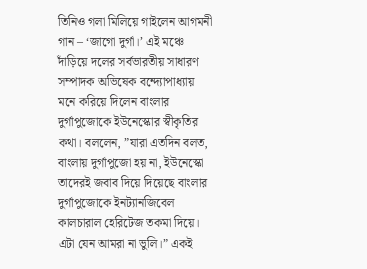তিনিও গলা মিলিয়ে গাইলেন আগমনী গান – ‘জাগো দুর্গা।’ এই মঞ্চে দাঁড়িয়ে দলের সর্বভারতীয় সাধারণ সম্পাদক অভিষেক বন্দ্যোপাধ্যায় মনে করিয়ে দিলেন বাংলার দুর্গাপুজোকে ইউনেস্কোর স্বীকৃতির কথা। বললেন, ”যারা এতদিন বলত, বাংলায় দুর্গাপুজো হয় না, ইউনেস্কো তাদেরই জবাব দিয়ে দিয়েছে বাংলার দুর্গাপুজোকে ইনট্যানজিবেল কালচারাল হেরিটেজ তকমা দিয়ে। এটা যেন আমরা না ভুলি।” একই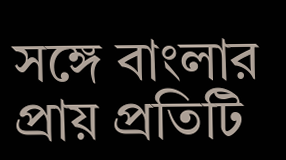সঙ্গে বাংলার প্রায় প্রতিটি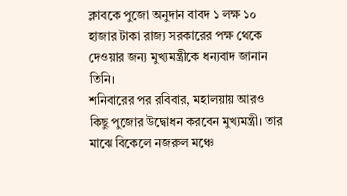ক্লাবকে পুজো অনুদান বাবদ ১ লক্ষ ১০ হাজার টাকা রাজ্য সরকারের পক্ষ থেকে দেওয়ার জন্য মুখ্যমন্ত্রীকে ধন্যবাদ জানান তিনি।
শনিবারের পর রবিবার, মহালয়ায় আরও কিছু পুজোর উদ্বোধন করবেন মুখ্যমন্ত্রী। তার মাঝে বিকেলে নজরুল মঞ্চে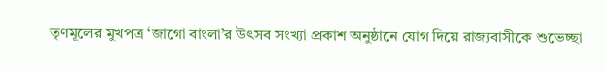তৃণমূলের মুখপত্র ‘জাগো বাংলা’র উৎসব সংখ্যা প্রকাশ অনুষ্ঠানে যোগ দিয়ে রাজ্যবাসীকে শুভেচ্ছা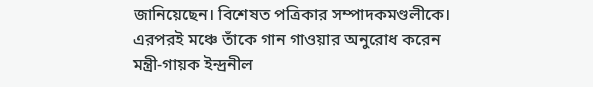জানিয়েছেন। বিশেষত পত্রিকার সম্পাদকমণ্ডলীকে। এরপরই মঞ্চে তাঁকে গান গাওয়ার অনুরোধ করেন মন্ত্রী-গায়ক ইন্দ্রনীল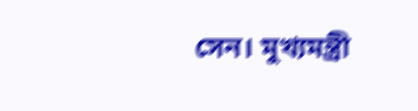সেন। মুখ্যমন্ত্রী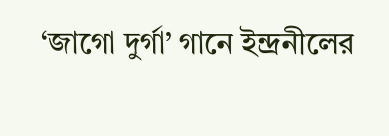‘জাগো দুর্গা’ গানে ইন্দ্রনীলের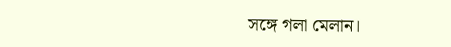সঙ্গে গলা মেলান।